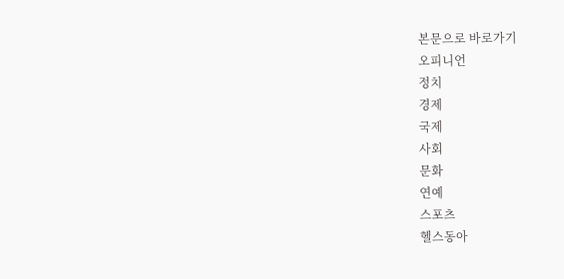본문으로 바로가기
오피니언
정치
경제
국제
사회
문화
연예
스포츠
헬스동아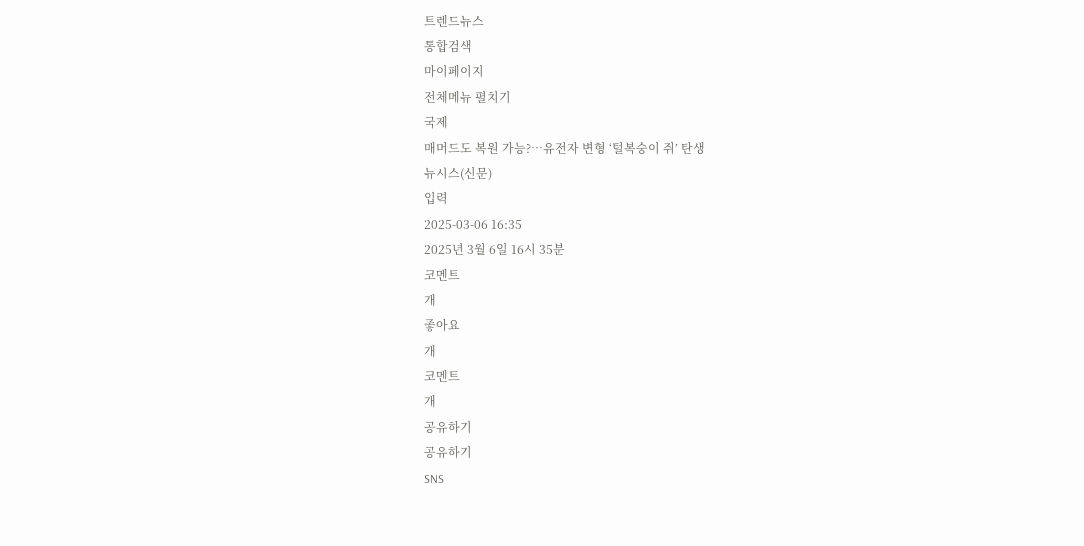트렌드뉴스
통합검색
마이페이지
전체메뉴 펼치기
국제
매머드도 복원 가능?…유전자 변형 ‘털복숭이 쥐’ 탄생
뉴시스(신문)
입력
2025-03-06 16:35
2025년 3월 6일 16시 35분
코멘트
개
좋아요
개
코멘트
개
공유하기
공유하기
SNS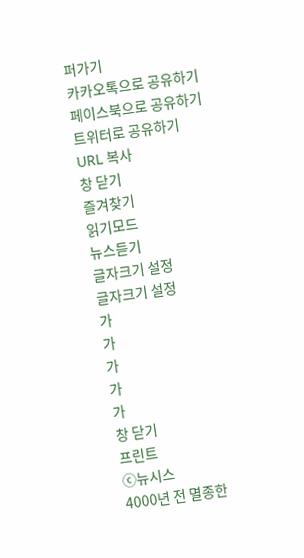퍼가기
카카오톡으로 공유하기
페이스북으로 공유하기
트위터로 공유하기
URL 복사
창 닫기
즐겨찾기
읽기모드
뉴스듣기
글자크기 설정
글자크기 설정
가
가
가
가
가
창 닫기
프린트
ⓒ뉴시스
4000년 전 멸종한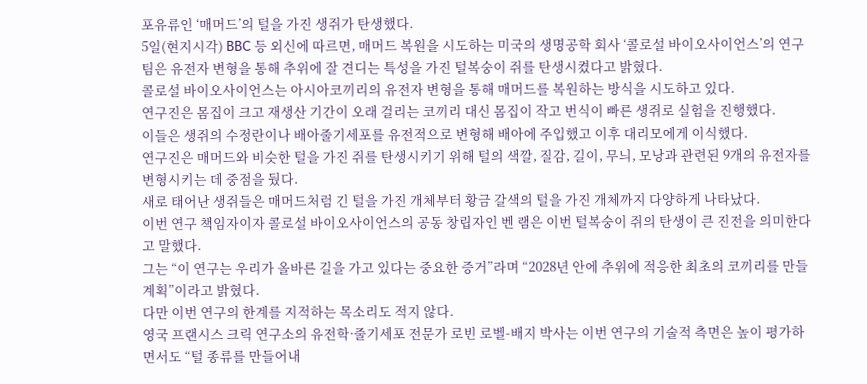포유류인 ‘매머드’의 털을 가진 생쥐가 탄생했다.
5일(현지시각) BBC 등 외신에 따르면, 매머드 복원을 시도하는 미국의 생명공학 회사 ‘콜로설 바이오사이언스’의 연구팀은 유전자 변형을 통해 추위에 잘 견디는 특성을 가진 털복숭이 쥐를 탄생시켰다고 밝혔다.
콜로설 바이오사이언스는 아시아코끼리의 유전자 변형을 통해 매머드를 복원하는 방식을 시도하고 있다.
연구진은 몸집이 크고 재생산 기간이 오래 걸리는 코끼리 대신 몸집이 작고 번식이 빠른 생쥐로 실험을 진행했다.
이들은 생쥐의 수정란이나 배아줄기세포를 유전적으로 변형해 배아에 주입했고 이후 대리모에게 이식했다.
연구진은 매머드와 비슷한 털을 가진 쥐를 탄생시키기 위해 털의 색깔, 질감, 길이, 무늬, 모낭과 관련된 9개의 유전자를 변형시키는 데 중점을 뒀다.
새로 태어난 생쥐들은 매머드처럼 긴 털을 가진 개체부터 황금 갈색의 털을 가진 개체까지 다양하게 나타났다.
이번 연구 책임자이자 콜로설 바이오사이언스의 공동 창립자인 벤 램은 이번 털복숭이 쥐의 탄생이 큰 진전을 의미한다고 말했다.
그는 “이 연구는 우리가 올바른 길을 가고 있다는 중요한 증거”라며 “2028년 안에 추위에 적응한 최초의 코끼리를 만들 계획”이라고 밝혔다.
다만 이번 연구의 한계를 지적하는 목소리도 적지 않다.
영국 프랜시스 크릭 연구소의 유전학·줄기세포 전문가 로빈 로벨-배지 박사는 이번 연구의 기술적 측면은 높이 평가하면서도 “털 종류를 만들어내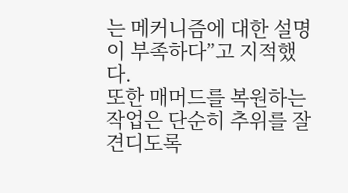는 메커니즘에 대한 설명이 부족하다”고 지적했다.
또한 매머드를 복원하는 작업은 단순히 추위를 잘 견디도록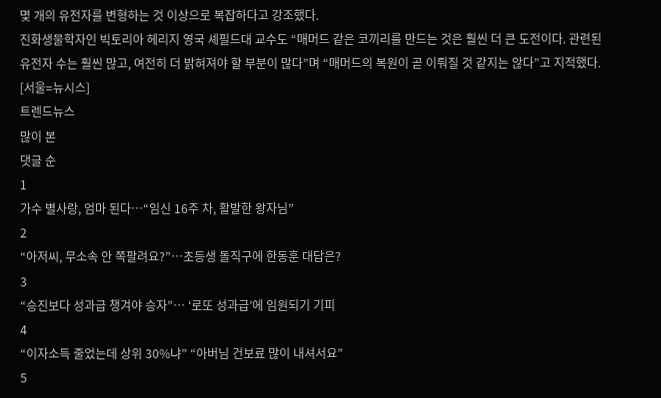몇 개의 유전자를 변형하는 것 이상으로 복잡하다고 강조했다.
진화생물학자인 빅토리아 헤리지 영국 셰필드대 교수도 “매머드 같은 코끼리를 만드는 것은 훨씬 더 큰 도전이다. 관련된 유전자 수는 훨씬 많고, 여전히 더 밝혀져야 할 부분이 많다”며 “매머드의 복원이 곧 이뤄질 것 같지는 않다”고 지적했다.
[서울=뉴시스]
트렌드뉴스
많이 본
댓글 순
1
가수 별사랑, 엄마 된다…“임신 16주 차, 활발한 왕자님”
2
“아저씨, 무소속 안 쪽팔려요?”…초등생 돌직구에 한동훈 대답은?
3
“승진보다 성과급 챙겨야 승자”… ‘로또 성과급’에 임원되기 기피
4
“이자소득 줄었는데 상위 30%냐” “아버님 건보료 많이 내셔서요”
5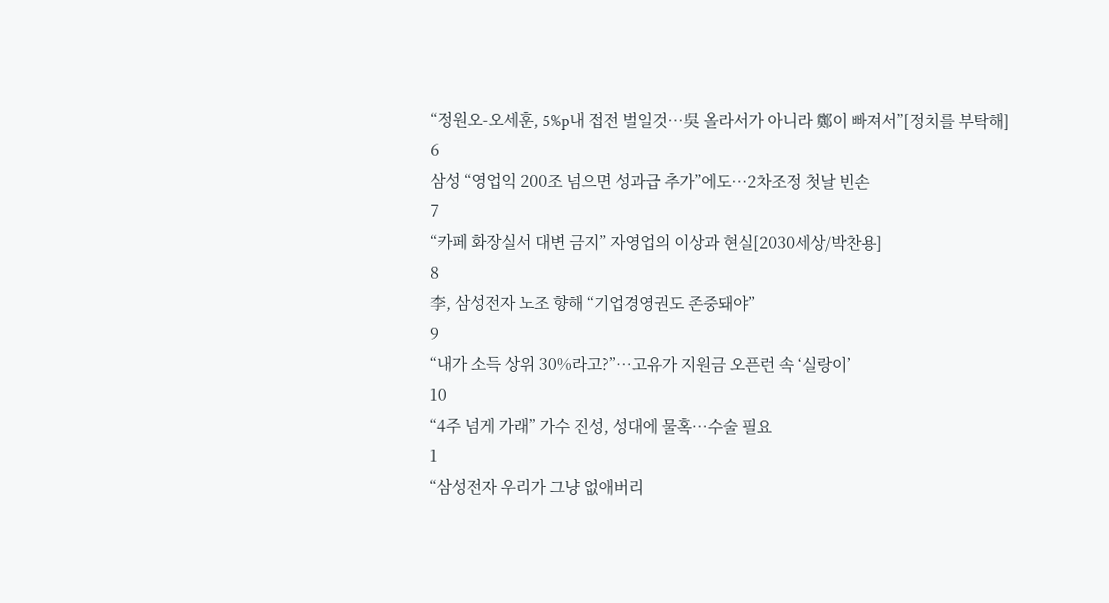“정원오-오세훈, 5%p내 접전 벌일것…吳 올라서가 아니라 鄭이 빠져서”[정치를 부탁해]
6
삼성 “영업익 200조 넘으면 성과급 추가”에도…2차조정 첫날 빈손
7
“카페 화장실서 대변 금지” 자영업의 이상과 현실[2030세상/박찬용]
8
李, 삼성전자 노조 향해 “기업경영권도 존중돼야”
9
“내가 소득 상위 30%라고?”…고유가 지원금 오픈런 속 ‘실랑이’
10
“4주 넘게 가래” 가수 진성, 성대에 물혹…수술 필요
1
“삼성전자 우리가 그냥 없애버리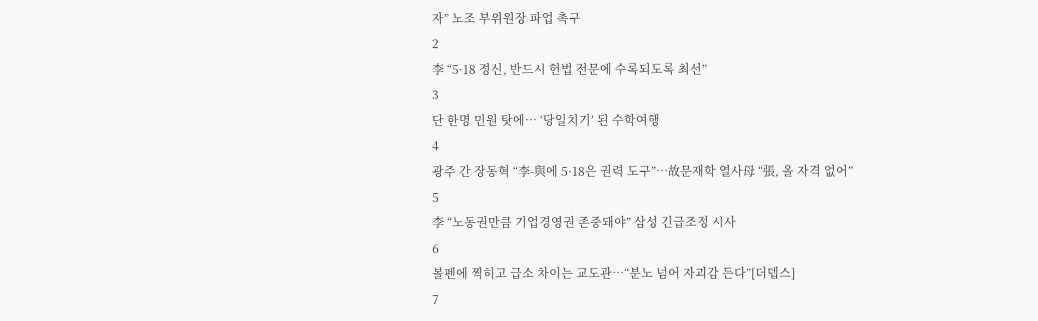자” 노조 부위원장 파업 촉구
2
李 “5·18 정신, 반드시 헌법 전문에 수록되도록 최선”
3
단 한명 민원 탓에… ‘당일치기’ 된 수학여행
4
광주 간 장동혁 “李-與에 5·18은 권력 도구”…故문재학 열사母 “張, 올 자격 없어”
5
李 “노동권만큼 기업경영권 존중돼야” 삼성 긴급조정 시사
6
볼펜에 찍히고 급소 차이는 교도관…“분노 넘어 자괴감 든다”[더뎁스]
7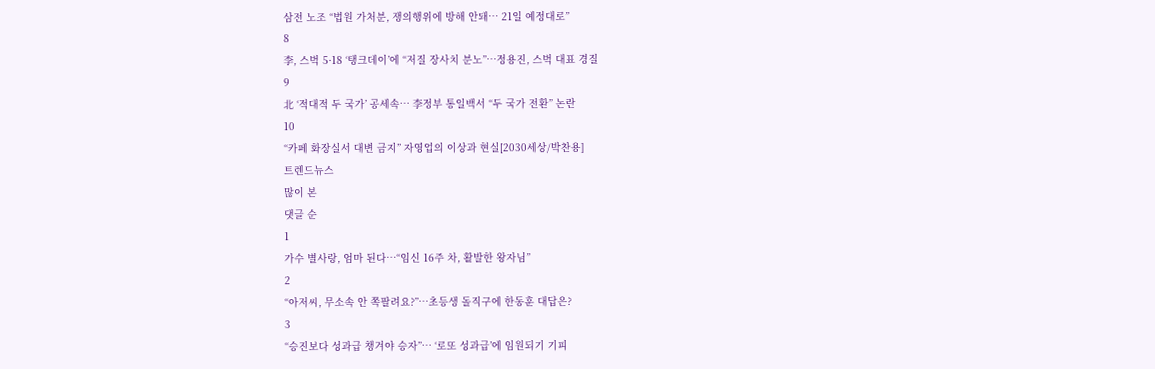삼전 노조 “법원 가처분, 쟁의행위에 방해 안돼… 21일 예정대로”
8
李, 스벅 5·18 ‘탱크데이’에 “저질 장사치 분노”…정용진, 스벅 대표 경질
9
北 ‘적대적 두 국가’ 공세속… 李정부 통일백서 “두 국가 전환” 논란
10
“카페 화장실서 대변 금지” 자영업의 이상과 현실[2030세상/박찬용]
트렌드뉴스
많이 본
댓글 순
1
가수 별사랑, 엄마 된다…“임신 16주 차, 활발한 왕자님”
2
“아저씨, 무소속 안 쪽팔려요?”…초등생 돌직구에 한동훈 대답은?
3
“승진보다 성과급 챙겨야 승자”… ‘로또 성과급’에 임원되기 기피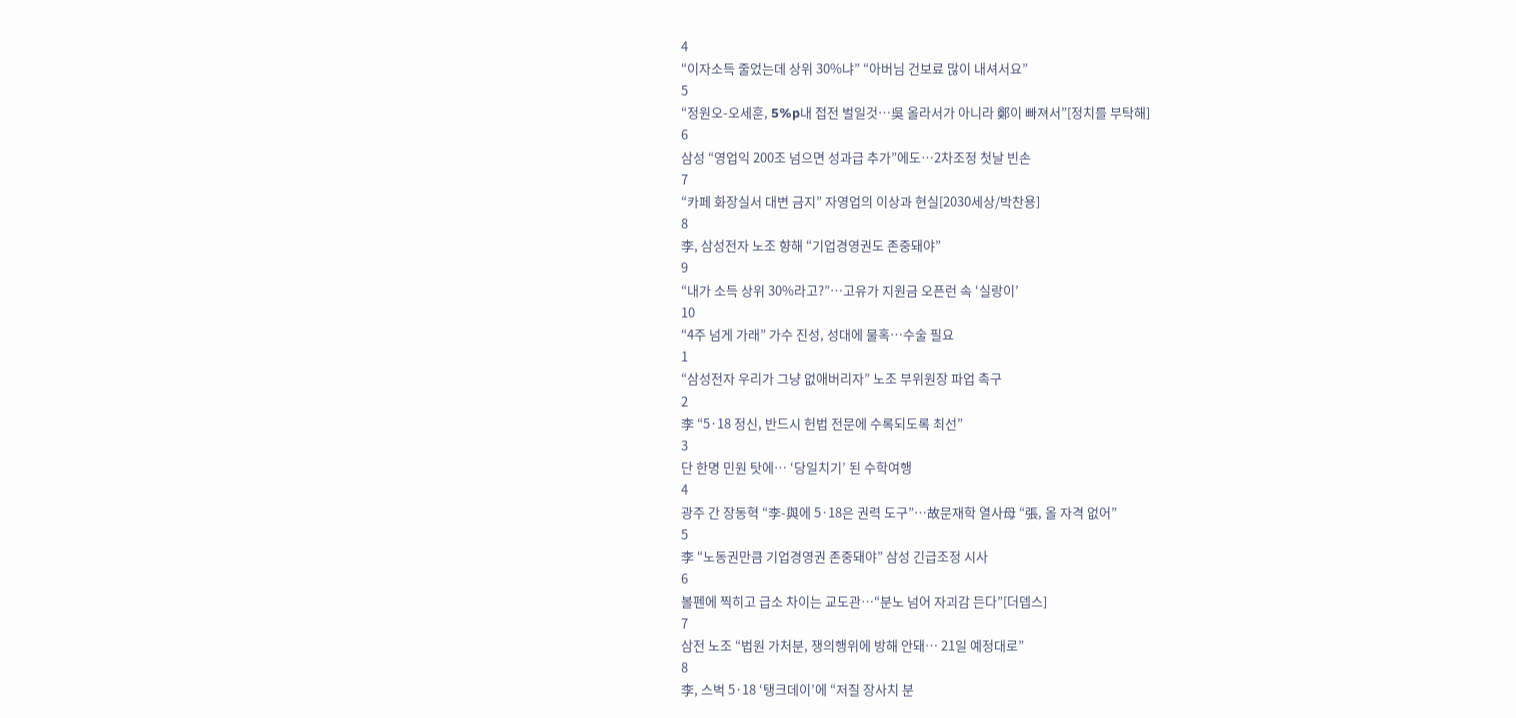4
“이자소득 줄었는데 상위 30%냐” “아버님 건보료 많이 내셔서요”
5
“정원오-오세훈, 5%p내 접전 벌일것…吳 올라서가 아니라 鄭이 빠져서”[정치를 부탁해]
6
삼성 “영업익 200조 넘으면 성과급 추가”에도…2차조정 첫날 빈손
7
“카페 화장실서 대변 금지” 자영업의 이상과 현실[2030세상/박찬용]
8
李, 삼성전자 노조 향해 “기업경영권도 존중돼야”
9
“내가 소득 상위 30%라고?”…고유가 지원금 오픈런 속 ‘실랑이’
10
“4주 넘게 가래” 가수 진성, 성대에 물혹…수술 필요
1
“삼성전자 우리가 그냥 없애버리자” 노조 부위원장 파업 촉구
2
李 “5·18 정신, 반드시 헌법 전문에 수록되도록 최선”
3
단 한명 민원 탓에… ‘당일치기’ 된 수학여행
4
광주 간 장동혁 “李-與에 5·18은 권력 도구”…故문재학 열사母 “張, 올 자격 없어”
5
李 “노동권만큼 기업경영권 존중돼야” 삼성 긴급조정 시사
6
볼펜에 찍히고 급소 차이는 교도관…“분노 넘어 자괴감 든다”[더뎁스]
7
삼전 노조 “법원 가처분, 쟁의행위에 방해 안돼… 21일 예정대로”
8
李, 스벅 5·18 ‘탱크데이’에 “저질 장사치 분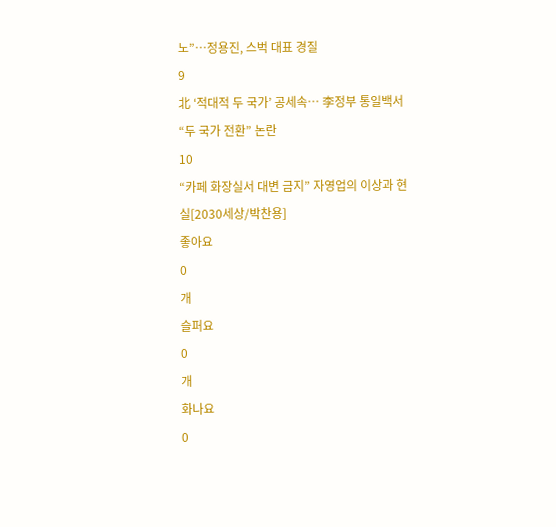노”…정용진, 스벅 대표 경질
9
北 ‘적대적 두 국가’ 공세속… 李정부 통일백서 “두 국가 전환” 논란
10
“카페 화장실서 대변 금지” 자영업의 이상과 현실[2030세상/박찬용]
좋아요
0
개
슬퍼요
0
개
화나요
0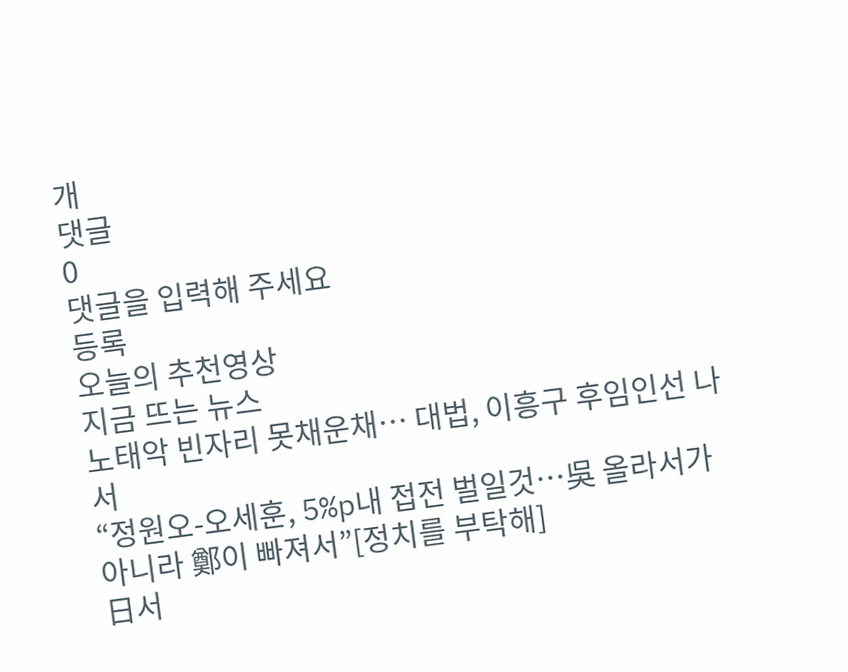개
댓글
0
댓글을 입력해 주세요
등록
오늘의 추천영상
지금 뜨는 뉴스
노태악 빈자리 못채운채… 대법, 이흥구 후임인선 나서
“정원오-오세훈, 5%p내 접전 벌일것…吳 올라서가 아니라 鄭이 빠져서”[정치를 부탁해]
日서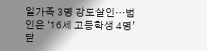일가족 3명 강도살인…범인은 ‘16세 고등학생 4명’
닫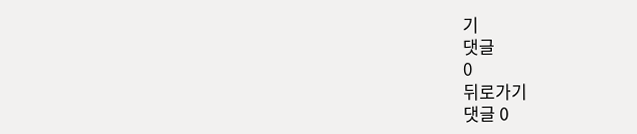기
댓글
0
뒤로가기
댓글 0